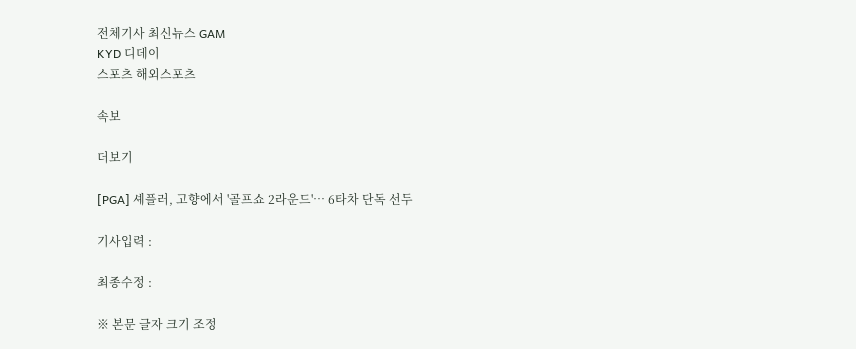전체기사 최신뉴스 GAM
KYD 디데이
스포츠 해외스포츠

속보

더보기

[PGA] 셰플러, 고향에서 '골프쇼 2라운드'… 6타차 단독 선두

기사입력 :

최종수정 :

※ 본문 글자 크기 조정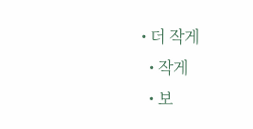• 더 작게
  • 작게
  • 보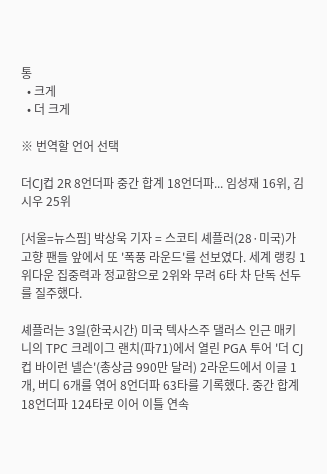통
  • 크게
  • 더 크게

※ 번역할 언어 선택

더CJ컵 2R 8언더파 중간 합계 18언더파... 임성재 16위, 김시우 25위

[서울=뉴스핌] 박상욱 기자 = 스코티 셰플러(28·미국)가 고향 팬들 앞에서 또 '폭풍 라운드'를 선보였다. 세계 랭킹 1위다운 집중력과 정교함으로 2위와 무려 6타 차 단독 선두를 질주했다.

셰플러는 3일(한국시간) 미국 텍사스주 댈러스 인근 매키니의 TPC 크레이그 랜치(파71)에서 열린 PGA 투어 '더 CJ컵 바이런 넬슨'(총상금 990만 달러) 2라운드에서 이글 1개, 버디 6개를 엮어 8언더파 63타를 기록했다. 중간 합계 18언더파 124타로 이어 이틀 연속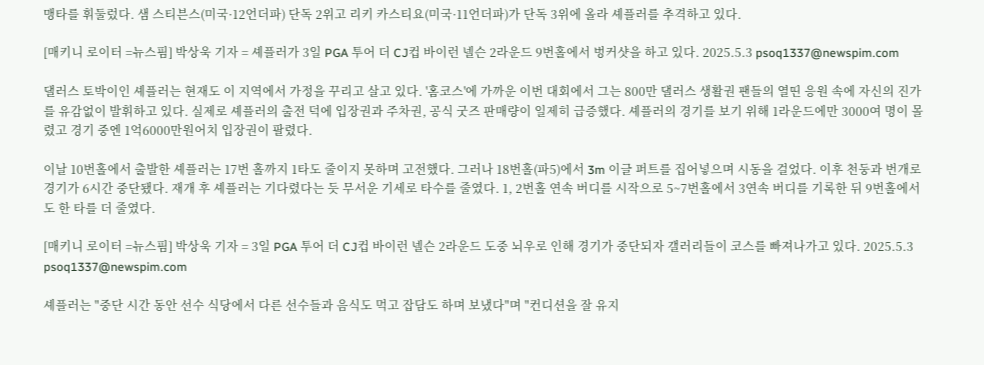맹타를 휘둘렀다. 샘 스티븐스(미국·12언더파) 단독 2위고 리키 카스티요(미국·11언더파)가 단독 3위에 올라 셰플러를 추격하고 있다.

[매키니 로이터 =뉴스핌] 박상욱 기자 = 셰플러가 3일 PGA 투어 더 CJ컵 바이런 넬슨 2라운드 9번홀에서 벙커샷을 하고 있다. 2025.5.3 psoq1337@newspim.com

댈러스 토박이인 셰플러는 현재도 이 지역에서 가정을 꾸리고 살고 있다. '홈코스'에 가까운 이번 대회에서 그는 800만 댈러스 생활권 팬들의 열띤 응원 속에 자신의 진가를 유감없이 발휘하고 있다. 실제로 셰플러의 출전 덕에 입장권과 주차권, 공식 굿즈 판매량이 일제히 급증했다. 셰플러의 경기를 보기 위해 1라운드에만 3000여 명이 몰렸고 경기 중엔 1억6000만원어치 입장권이 팔렸다.

이날 10번홀에서 출발한 셰플러는 17번 홀까지 1타도 줄이지 못하며 고전했다. 그러나 18번홀(파5)에서 3m 이글 퍼트를 집어넣으며 시동을 걸었다. 이후 천둥과 번개로 경기가 6시간 중단됐다. 재개 후 셰플러는 기다렸다는 듯 무서운 기세로 타수를 줄였다. 1, 2번홀 연속 버디를 시작으로 5~7번홀에서 3연속 버디를 기록한 뒤 9번홀에서도 한 타를 더 줄였다.

[매키니 로이터 =뉴스핌] 박상욱 기자 = 3일 PGA 투어 더 CJ컵 바이런 넬슨 2라운드 도중 뇌우로 인해 경기가 중단되자 갤러리들이 코스를 빠져나가고 있다. 2025.5.3 psoq1337@newspim.com

셰플러는 "중단 시간 동안 선수 식당에서 다른 선수들과 음식도 먹고 잡담도 하며 보냈다"며 "컨디션을 잘 유지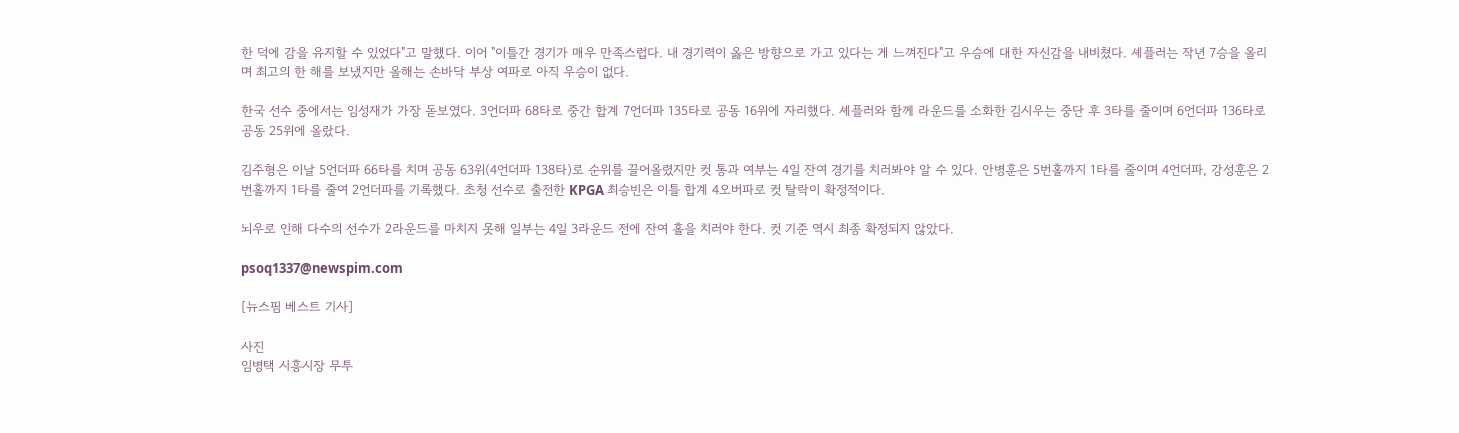한 덕에 감을 유지할 수 있었다"고 말했다. 이어 "이틀간 경기가 매우 만족스럽다. 내 경기력이 옳은 방향으로 가고 있다는 게 느껴진다"고 우승에 대한 자신감을 내비쳤다. 셰플러는 작년 7승을 올리며 최고의 한 해를 보냈지만 올해는 손바닥 부상 여파로 아직 우승이 없다.

한국 선수 중에서는 임성재가 가장 돋보였다. 3언더파 68타로 중간 합계 7언더파 135타로 공동 16위에 자리했다. 셰플러와 함께 라운드를 소화한 김시우는 중단 후 3타를 줄이며 6언더파 136타로 공동 25위에 올랐다.

김주형은 이날 5언더파 66타를 치며 공동 63위(4언더파 138타)로 순위를 끌어올렸지만 컷 통과 여부는 4일 잔여 경기를 치러봐야 알 수 있다. 안병훈은 5번홀까지 1타를 줄이며 4언더파, 강성훈은 2번홀까지 1타를 줄여 2언더파를 기록했다. 초청 선수로 출전한 KPGA 최승빈은 이틀 합계 4오버파로 컷 탈락이 확정적이다.

뇌우로 인해 다수의 선수가 2라운드를 마치지 못해 일부는 4일 3라운드 전에 잔여 홀을 치러야 한다. 컷 기준 역시 최종 확정되지 않았다.

psoq1337@newspim.com

[뉴스핌 베스트 기사]

사진
임병택 시흥시장 무투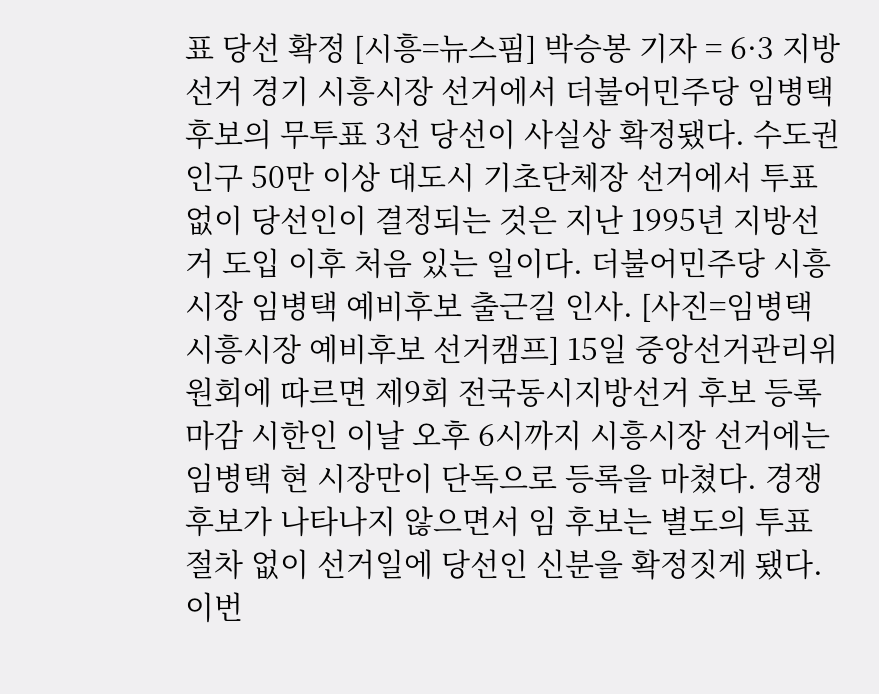표 당선 확정 [시흥=뉴스핌] 박승봉 기자 = 6·3 지방선거 경기 시흥시장 선거에서 더불어민주당 임병택 후보의 무투표 3선 당선이 사실상 확정됐다. 수도권 인구 50만 이상 대도시 기초단체장 선거에서 투표 없이 당선인이 결정되는 것은 지난 1995년 지방선거 도입 이후 처음 있는 일이다. 더불어민주당 시흥시장 임병택 예비후보 출근길 인사. [사진=임병택 시흥시장 예비후보 선거캠프] 15일 중앙선거관리위원회에 따르면 제9회 전국동시지방선거 후보 등록 마감 시한인 이날 오후 6시까지 시흥시장 선거에는 임병택 현 시장만이 단독으로 등록을 마쳤다. 경쟁 후보가 나타나지 않으면서 임 후보는 별도의 투표 절차 없이 선거일에 당선인 신분을 확정짓게 됐다. 이번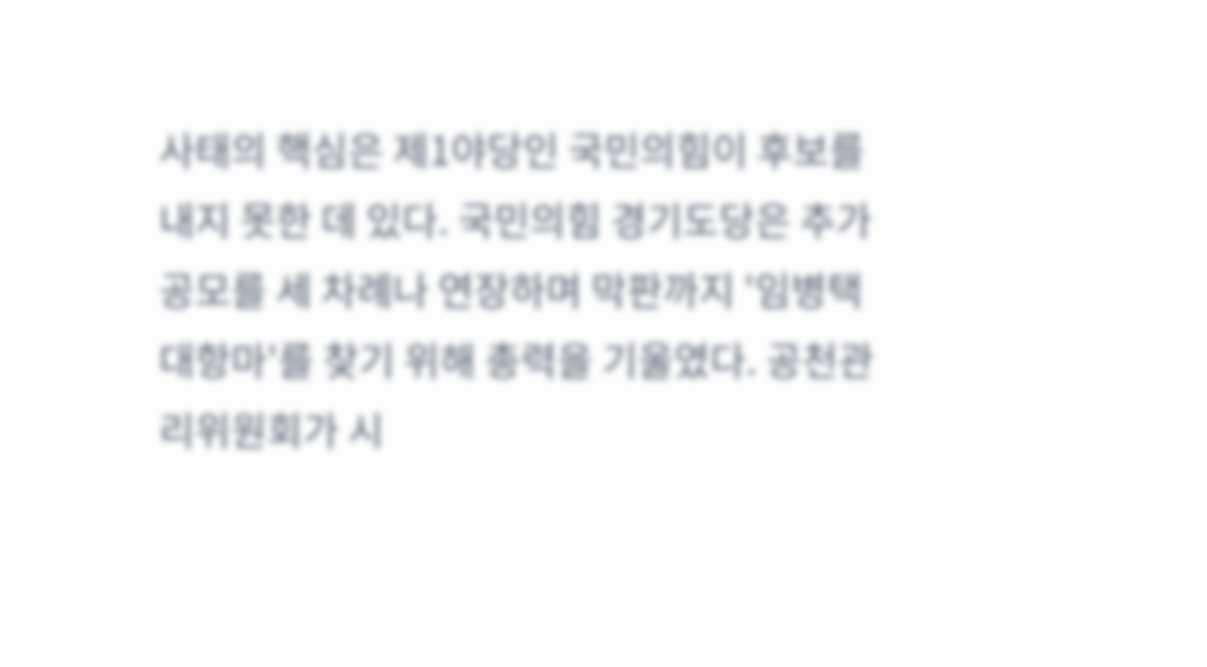사태의 핵심은 제1야당인 국민의힘이 후보를 내지 못한 데 있다. 국민의힘 경기도당은 추가 공모를 세 차례나 연장하며 막판까지 '임병택 대항마'를 찾기 위해 총력을 기울였다. 공천관리위원회가 시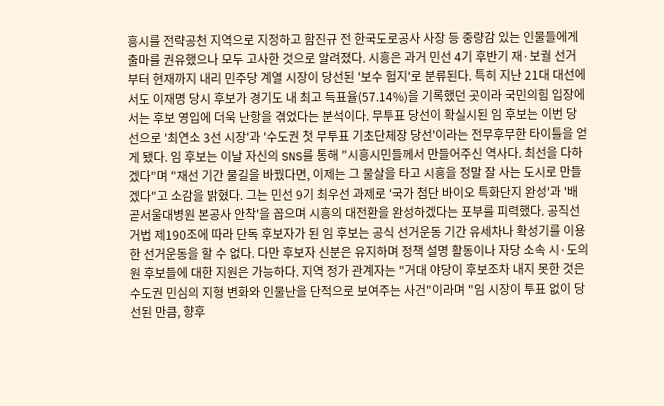흥시를 전략공천 지역으로 지정하고 함진규 전 한국도로공사 사장 등 중량감 있는 인물들에게 출마를 권유했으나 모두 고사한 것으로 알려졌다. 시흥은 과거 민선 4기 후반기 재·보궐 선거부터 현재까지 내리 민주당 계열 시장이 당선된 '보수 험지'로 분류된다. 특히 지난 21대 대선에서도 이재명 당시 후보가 경기도 내 최고 득표율(57.14%)을 기록했던 곳이라 국민의힘 입장에서는 후보 영입에 더욱 난항을 겪었다는 분석이다. 무투표 당선이 확실시된 임 후보는 이번 당선으로 '최연소 3선 시장'과 '수도권 첫 무투표 기초단체장 당선'이라는 전무후무한 타이틀을 얻게 됐다. 임 후보는 이날 자신의 SNS를 통해 "시흥시민들께서 만들어주신 역사다. 최선을 다하겠다"며 "재선 기간 물길을 바꿨다면, 이제는 그 물살을 타고 시흥을 정말 잘 사는 도시로 만들겠다"고 소감을 밝혔다. 그는 민선 9기 최우선 과제로 '국가 첨단 바이오 특화단지 완성'과 '배곧서울대병원 본공사 안착'을 꼽으며 시흥의 대전환을 완성하겠다는 포부를 피력했다. 공직선거법 제190조에 따라 단독 후보자가 된 임 후보는 공식 선거운동 기간 유세차나 확성기를 이용한 선거운동을 할 수 없다. 다만 후보자 신분은 유지하며 정책 설명 활동이나 자당 소속 시·도의원 후보들에 대한 지원은 가능하다. 지역 정가 관계자는 "거대 야당이 후보조차 내지 못한 것은 수도권 민심의 지형 변화와 인물난을 단적으로 보여주는 사건"이라며 "임 시장이 투표 없이 당선된 만큼, 향후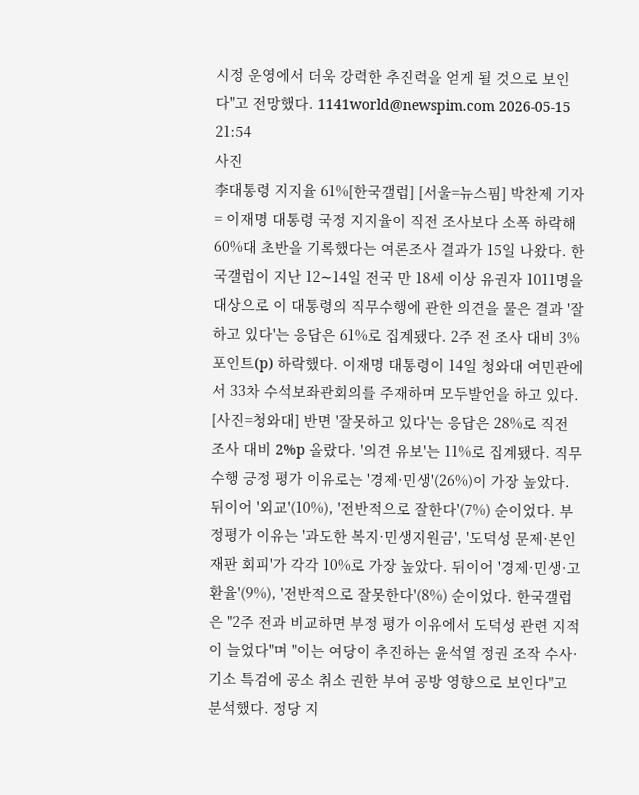시정 운영에서 더욱 강력한 추진력을 얻게 될 것으로 보인다"고 전망했다. 1141world@newspim.com 2026-05-15 21:54
사진
李대통령 지지율 61%[한국갤럽] [서울=뉴스핌] 박찬제 기자 = 이재명 대통령 국정 지지율이 직전 조사보다 소폭 하락해 60%대 초반을 기록했다는 여론조사 결과가 15일 나왔다. 한국갤럽이 지난 12∼14일 전국 만 18세 이상 유권자 1011명을 대상으로 이 대통령의 직무수행에 관한 의견을 물은 결과 '잘하고 있다'는 응답은 61%로 집계됐다. 2주 전 조사 대비 3%포인트(p) 하락했다. 이재명 대통령이 14일 청와대 여민관에서 33차 수석보좌관회의를 주재하며 모두발언을 하고 있다. [사진=청와대] 반면 '잘못하고 있다'는 응답은 28%로 직전 조사 대비 2%p 올랐다. '의견 유보'는 11%로 집계됐다. 직무수행 긍정 평가 이유로는 '경제·민생'(26%)이 가장 높았다. 뒤이어 '외교'(10%), '전반적으로 잘한다'(7%) 순이었다. 부정평가 이유는 '과도한 복지·민생지원금', '도덕성 문제·본인 재판 회피'가 각각 10%로 가장 높았다. 뒤이어 '경제·민생·고환율'(9%), '전반적으로 잘못한다'(8%) 순이었다. 한국갤럽은 "2주 전과 비교하면 부정 평가 이유에서 도덕성 관련 지적이 늘었다"며 "이는 여당이 추진하는 윤석열 정권 조작 수사·기소 특검에 공소 취소 권한 부여 공방 영향으로 보인다"고 분석했다. 정당 지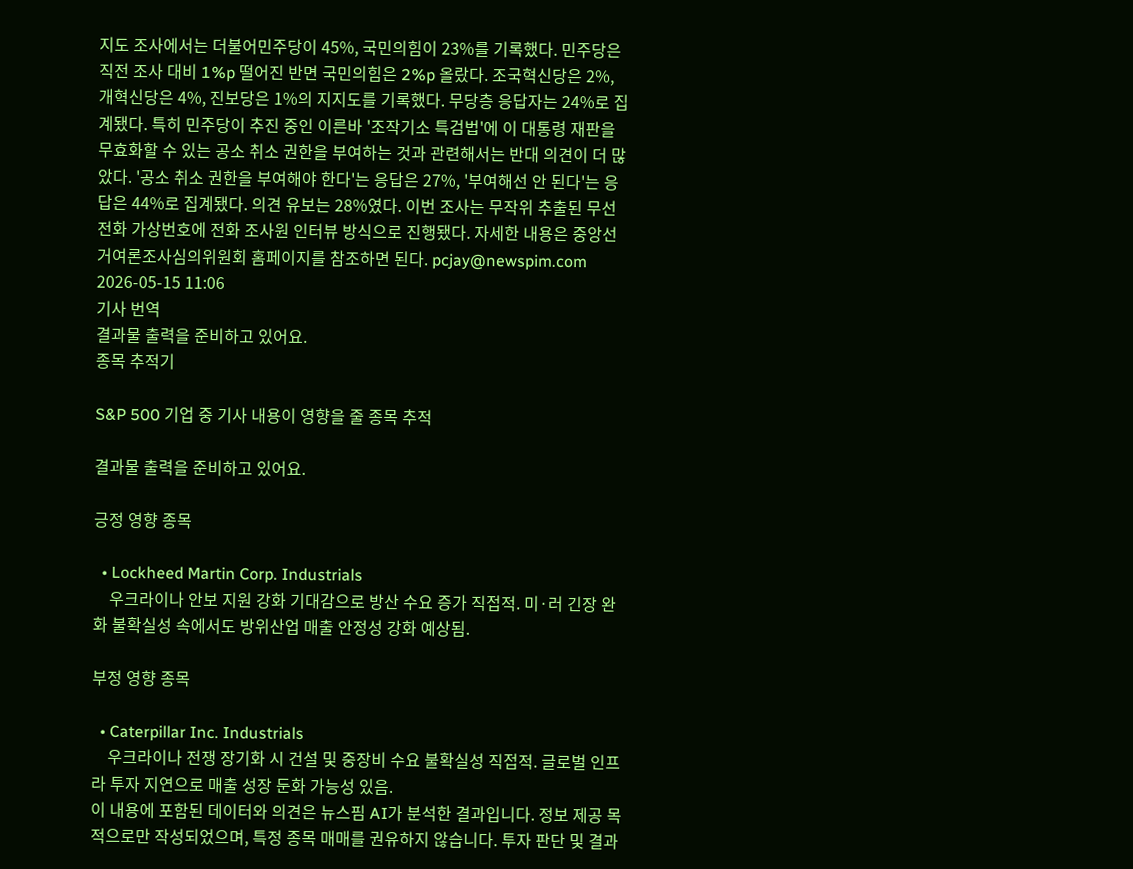지도 조사에서는 더불어민주당이 45%, 국민의힘이 23%를 기록했다. 민주당은 직전 조사 대비 1%p 떨어진 반면 국민의힘은 2%p 올랐다. 조국혁신당은 2%, 개혁신당은 4%, 진보당은 1%의 지지도를 기록했다. 무당층 응답자는 24%로 집계됐다. 특히 민주당이 추진 중인 이른바 '조작기소 특검법'에 이 대통령 재판을 무효화할 수 있는 공소 취소 권한을 부여하는 것과 관련해서는 반대 의견이 더 많았다. '공소 취소 권한을 부여해야 한다'는 응답은 27%, '부여해선 안 된다'는 응답은 44%로 집계됐다. 의견 유보는 28%였다. 이번 조사는 무작위 추출된 무선전화 가상번호에 전화 조사원 인터뷰 방식으로 진행됐다. 자세한 내용은 중앙선거여론조사심의위원회 홈페이지를 참조하면 된다. pcjay@newspim.com 2026-05-15 11:06
기사 번역
결과물 출력을 준비하고 있어요.
종목 추적기

S&P 500 기업 중 기사 내용이 영향을 줄 종목 추적

결과물 출력을 준비하고 있어요.

긍정 영향 종목

  • Lockheed Martin Corp. Industrials
    우크라이나 안보 지원 강화 기대감으로 방산 수요 증가 직접적. 미·러 긴장 완화 불확실성 속에서도 방위산업 매출 안정성 강화 예상됨.

부정 영향 종목

  • Caterpillar Inc. Industrials
    우크라이나 전쟁 장기화 시 건설 및 중장비 수요 불확실성 직접적. 글로벌 인프라 투자 지연으로 매출 성장 둔화 가능성 있음.
이 내용에 포함된 데이터와 의견은 뉴스핌 AI가 분석한 결과입니다. 정보 제공 목적으로만 작성되었으며, 특정 종목 매매를 권유하지 않습니다. 투자 판단 및 결과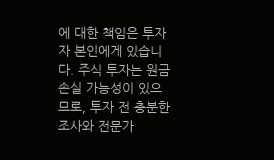에 대한 책임은 투자자 본인에게 있습니다. 주식 투자는 원금 손실 가능성이 있으므로, 투자 전 충분한 조사와 전문가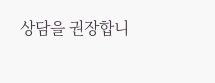상담을 권장합니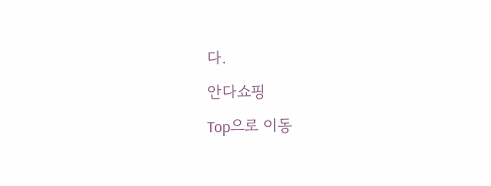다.
안다쇼핑
Top으로 이동